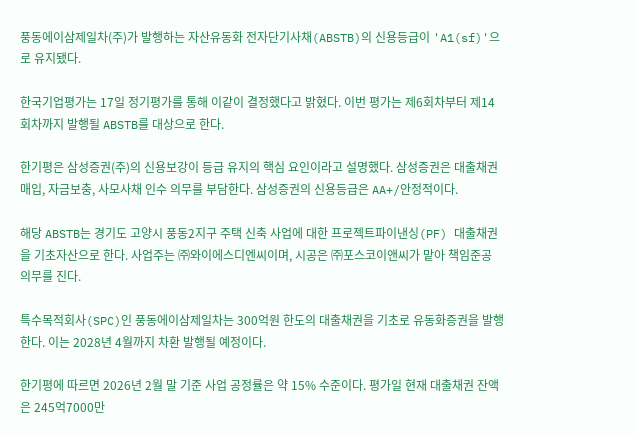풍동에이삼제일차(주)가 발행하는 자산유동화 전자단기사채(ABSTB)의 신용등급이 'A1(sf)'으로 유지됐다.

한국기업평가는 17일 정기평가를 통해 이같이 결정했다고 밝혔다. 이번 평가는 제6회차부터 제14회차까지 발행될 ABSTB를 대상으로 한다.

한기평은 삼성증권(주)의 신용보강이 등급 유지의 핵심 요인이라고 설명했다. 삼성증권은 대출채권 매입, 자금보충, 사모사채 인수 의무를 부담한다. 삼성증권의 신용등급은 AA+/안정적이다.

해당 ABSTB는 경기도 고양시 풍동2지구 주택 신축 사업에 대한 프로젝트파이낸싱(PF) 대출채권을 기초자산으로 한다. 사업주는 ㈜와이에스디엔씨이며, 시공은 ㈜포스코이앤씨가 맡아 책임준공 의무를 진다.

특수목적회사(SPC)인 풍동에이삼제일차는 300억원 한도의 대출채권을 기초로 유동화증권을 발행한다. 이는 2028년 4월까지 차환 발행될 예정이다.

한기평에 따르면 2026년 2월 말 기준 사업 공정률은 약 15% 수준이다. 평가일 현재 대출채권 잔액은 245억7000만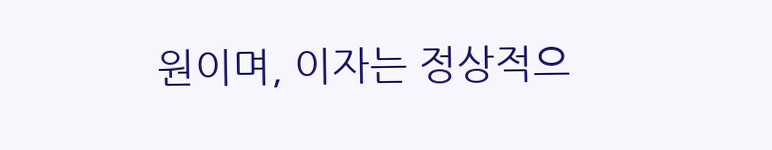원이며, 이자는 정상적으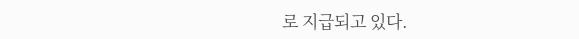로 지급되고 있다.